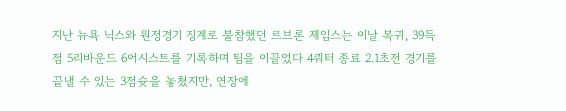지난 뉴욕 닉스와 원정경기 징계로 불참했던 르브론 제임스는 이날 복귀, 39득점 5리바운드 6어시스트를 기록하며 팀을 이끌었다 4쿼터 종료 2.1초전 경기를 끝낼 수 있는 3점슛을 놓쳤지만, 연장에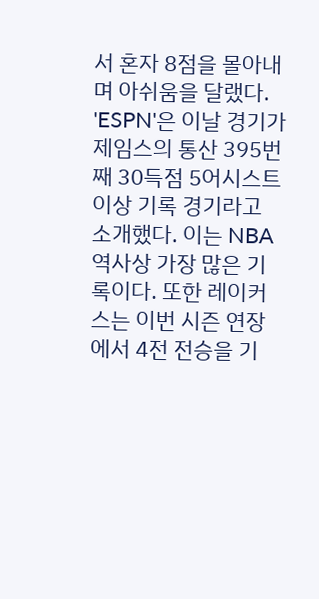서 혼자 8점을 몰아내며 아쉬움을 달랬다.
'ESPN'은 이날 경기가 제임스의 통산 395번째 30득점 5어시스트 이상 기록 경기라고 소개했다. 이는 NBA 역사상 가장 많은 기록이다. 또한 레이커스는 이번 시즌 연장에서 4전 전승을 기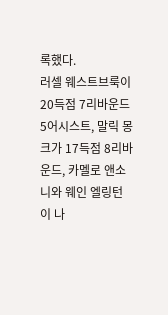록했다.
러셀 웨스트브룩이 20득점 7리바운드 5어시스트, 말릭 몽크가 17득점 8리바운드, 카멜로 앤소니와 웨인 엘링턴이 나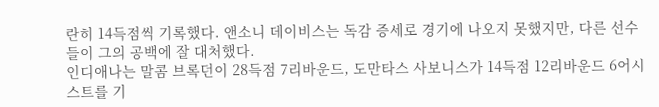란히 14득점씩 기록했다. 앤소니 데이비스는 독감 증세로 경기에 나오지 못했지만, 다른 선수들이 그의 공백에 잘 대처했다.
인디애나는 말콤 브록던이 28득점 7리바운드, 도만타스 사보니스가 14득점 12리바운드 6어시스트를 기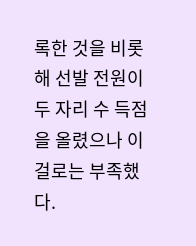록한 것을 비롯해 선발 전원이 두 자리 수 득점을 올렸으나 이걸로는 부족했다.